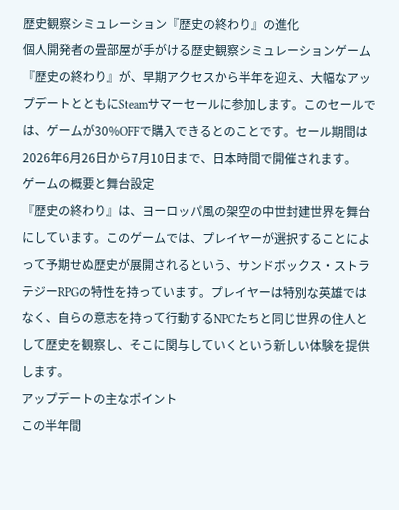歴史観察シミュレーション『歴史の終わり』の進化
個人開発者の畳部屋が手がける歴史観察シミュレーションゲーム『歴史の終わり』が、早期アクセスから半年を迎え、大幅なアップデートとともにSteamサマーセールに参加します。このセールでは、ゲームが30%OFFで購入できるとのことです。セール期間は2026年6月26日から7月10日まで、日本時間で開催されます。
ゲームの概要と舞台設定
『歴史の終わり』は、ヨーロッパ風の架空の中世封建世界を舞台にしています。このゲームでは、プレイヤーが選択することによって予期せぬ歴史が展開されるという、サンドボックス・ストラテジーRPGの特性を持っています。プレイヤーは特別な英雄ではなく、自らの意志を持って行動するNPCたちと同じ世界の住人として歴史を観察し、そこに関与していくという新しい体験を提供します。
アップデートの主なポイント
この半年間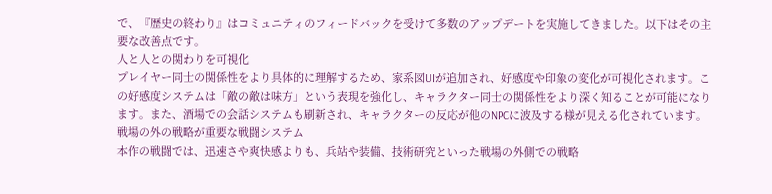で、『歴史の終わり』はコミュニティのフィードバックを受けて多数のアップデートを実施してきました。以下はその主要な改善点です。
人と人との関わりを可視化
プレイヤー同士の関係性をより具体的に理解するため、家系図UIが追加され、好感度や印象の変化が可視化されます。この好感度システムは「敵の敵は味方」という表現を強化し、キャラクター同士の関係性をより深く知ることが可能になります。また、酒場での会話システムも刷新され、キャラクターの反応が他のNPCに波及する様が見える化されています。
戦場の外の戦略が重要な戦闘システム
本作の戦闘では、迅速さや爽快感よりも、兵站や装備、技術研究といった戦場の外側での戦略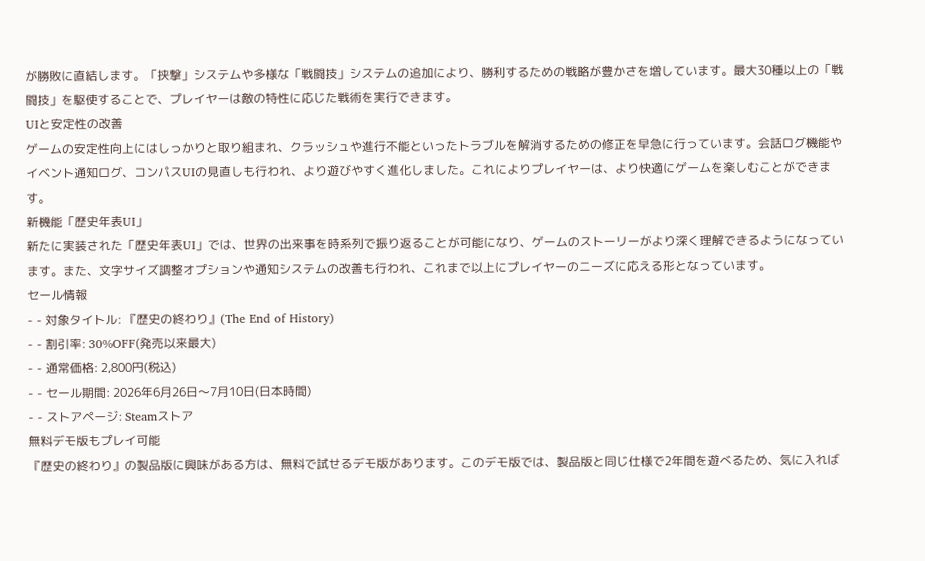が勝敗に直結します。「挟撃」システムや多様な「戦闘技」システムの追加により、勝利するための戦略が豊かさを増しています。最大30種以上の「戦闘技」を駆使することで、プレイヤーは敵の特性に応じた戦術を実行できます。
UIと安定性の改善
ゲームの安定性向上にはしっかりと取り組まれ、クラッシュや進行不能といったトラブルを解消するための修正を早急に行っています。会話ログ機能やイベント通知ログ、コンパスUIの見直しも行われ、より遊びやすく進化しました。これによりプレイヤーは、より快適にゲームを楽しむことができます。
新機能「歴史年表UI」
新たに実装された「歴史年表UI」では、世界の出来事を時系列で振り返ることが可能になり、ゲームのストーリーがより深く理解できるようになっています。また、文字サイズ調整オプションや通知システムの改善も行われ、これまで以上にプレイヤーのニーズに応える形となっています。
セール情報
- - 対象タイトル: 『歴史の終わり』(The End of History)
- - 割引率: 30%OFF(発売以来最大)
- - 通常価格: 2,800円(税込)
- - セール期間: 2026年6月26日〜7月10日(日本時間)
- - ストアページ: Steamストア
無料デモ版もプレイ可能
『歴史の終わり』の製品版に興味がある方は、無料で試せるデモ版があります。このデモ版では、製品版と同じ仕様で2年間を遊べるため、気に入れば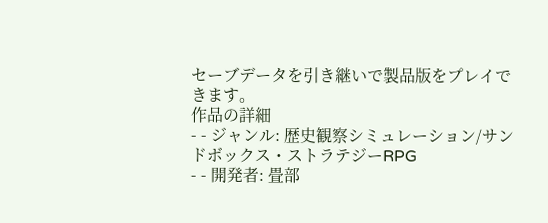セーブデータを引き継いで製品版をプレイできます。
作品の詳細
- - ジャンル: 歴史観察シミュレーション/サンドボックス・ストラテジーRPG
- - 開発者: 畳部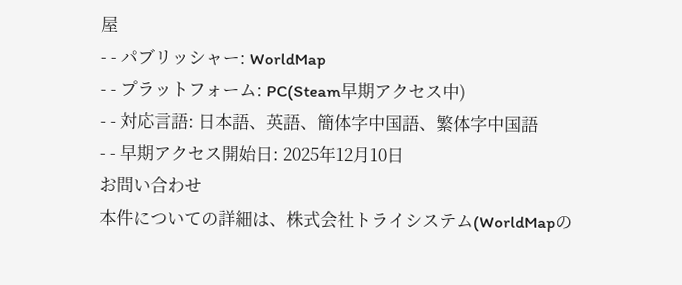屋
- - パブリッシャー: WorldMap
- - プラットフォーム: PC(Steam早期アクセス中)
- - 対応言語: 日本語、英語、簡体字中国語、繁体字中国語
- - 早期アクセス開始日: 2025年12月10日
お問い合わせ
本件についての詳細は、株式会社トライシステム(WorldMapの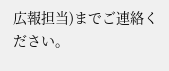広報担当)までご連絡ください。